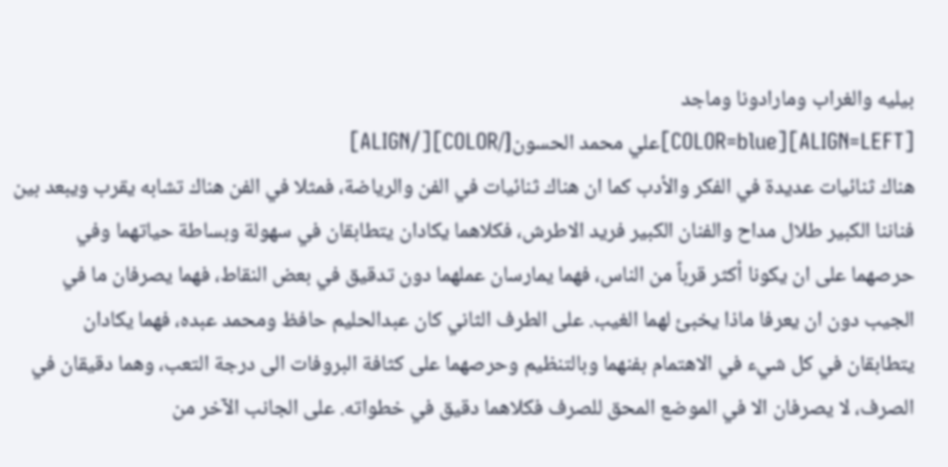بيليه والغراب ومارادونا وماجد
[ALIGN=LEFT][COLOR=blue]علي محمد الحسون[/COLOR][/ALIGN]
هناك ثنائيات عديدة في الفكر والأدب كما ان هناك ثنائيات في الفن والرياضة، فمثلا في الفن هناك تشابه يقرب ويبعد بين فناننا الكبير طلال مداح والفنان الكبير فريد الاطرش، فكلاهما يكادان يتطابقان في سهولة وبساطة حياتهما وفي حرصهما على ان يكونا أكثر قرباً من الناس، فهما يمارسان عملهما دون تدقيق في بعض النقاط، فهما يصرفان ما في الجيب دون ان يعرفا ماذا يخبئ لهما الغيب. على الطرف الثاني كان عبدالحليم حافظ ومحمد عبده، فهما يكادان يتطابقان في كل شيء في الاهتمام بفنهما وبالتنظيم وحرصهما على كثافة البروفات الى درجة التعب، وهما دقيقان في الصرف، لا يصرفان الا في الموضع المحق للصرف فكلاهما دقيق في خطواته. على الجانب الآخر من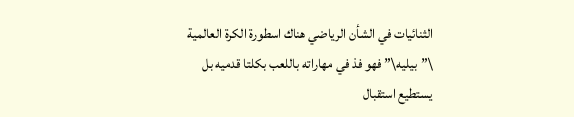الثنائيات في الشأن الرياضي هناك اسطورة الكرة العالمية \”بيليه\” فهو فذ في مهاراته باللعب بكلتا قدميه بل يستطيع استقبال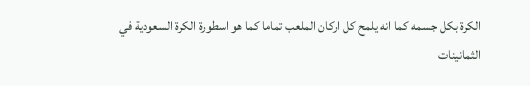الكرة بكل جسمه كما انه يلمح كل اركان الملعب تماما كما هو اسطورة الكرة السعودية في الثمانينات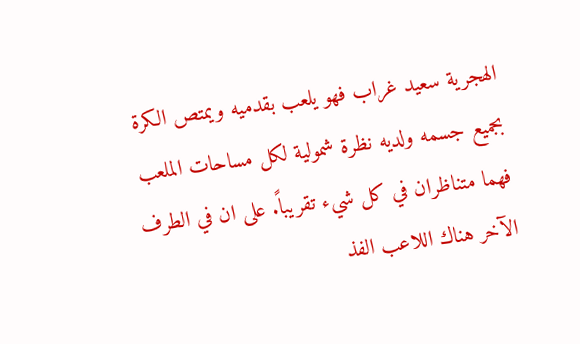الهجرية سعيد غراب فهو يلعب بقدميه ويمتص الكرة بجميع جسمه ولديه نظرة شمولية لكل مساحات الملعب فهما متناظران في كل شيء تقريباً. على ان في الطرف الآخر هناك اللاعب الفذ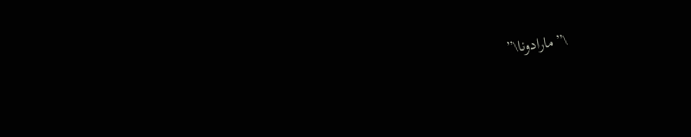\”مارادونا\”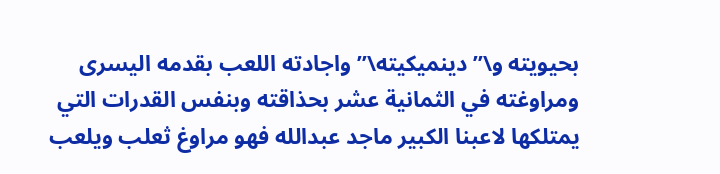بحيويته و\”دينميكيته\” واجادته اللعب بقدمه اليسرى ومراوغته في الثمانية عشر بحذاقته وبنفس القدرات التي يمتلكها لاعبنا الكبير ماجد عبدالله فهو مراوغ ثعلب ويلعب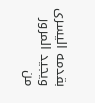بقدمه اليسرى ويجيد المرور من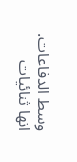وسط الدفاعات.
انها ثنائيات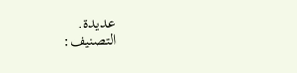عديدة.
التصنيف: